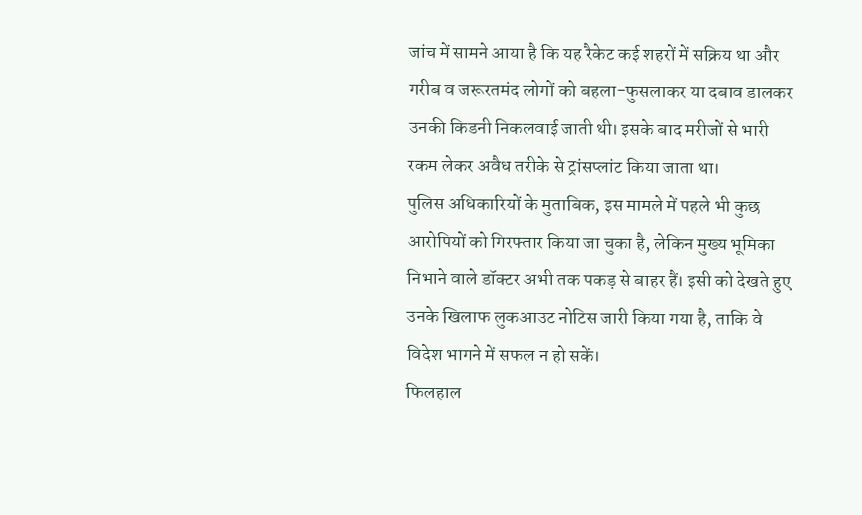जांच में सामने आया है कि यह रैकेट कई शहरों में सक्रिय था और गरीब व जरूरतमंद लोगों को बहला-फुसलाकर या दबाव डालकर उनकी किडनी निकलवाई जाती थी। इसके बाद मरीजों से भारी रकम लेकर अवैध तरीके से ट्रांसप्लांट किया जाता था।
पुलिस अधिकारियों के मुताबिक, इस मामले में पहले भी कुछ आरोपियों को गिरफ्तार किया जा चुका है, लेकिन मुख्य भूमिका निभाने वाले डॉक्टर अभी तक पकड़ से बाहर हैं। इसी को देखते हुए उनके खिलाफ लुकआउट नोटिस जारी किया गया है, ताकि वे विदेश भागने में सफल न हो सकें।
फिलहाल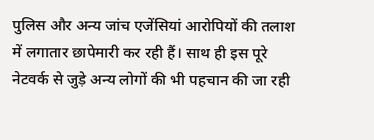पुलिस और अन्य जांच एजेंसियां आरोपियों की तलाश में लगातार छापेमारी कर रही हैं। साथ ही इस पूरे नेटवर्क से जुड़े अन्य लोगों की भी पहचान की जा रही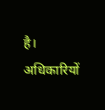है। अधिकारियों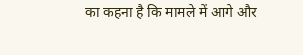का कहना है कि मामले में आगे और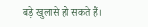बड़े खुलासे हो सकते हैं।